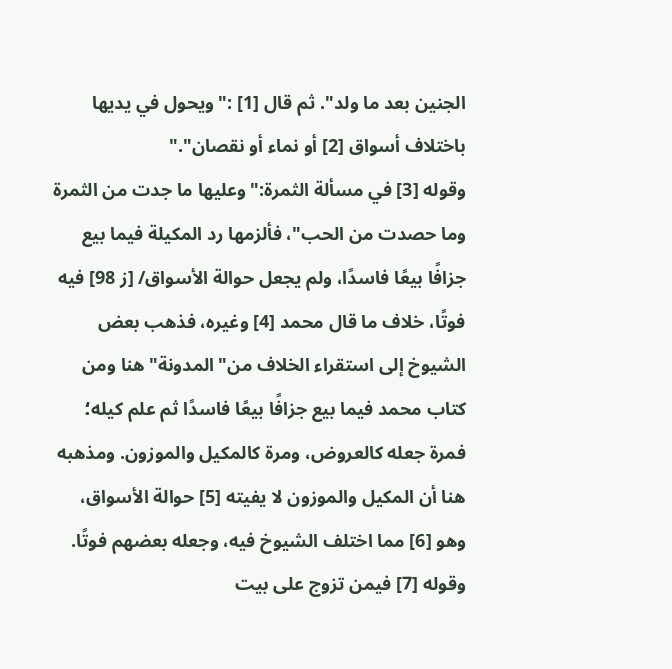الجنين بعد ما ولد". ثم قال [1] :"ويحول في يديها باختلاف أسواق [2] أو نماء أو نقصان"."
وقوله [3] في مسألة الثمرة:"وعليها ما جدت من الثمرة وما حصدت من الحب"، فألزمها رد المكيلة فيما بيع جزافًا بيعًا فاسدًا، ولم يجعل حوالة الأسواق/ [ز 98] فيه فوتًا، خلاف ما قال محمد [4] وغيره، فذهب بعض الشيوخ إلى استقراء الخلاف من"المدونة"هنا ومن كتاب محمد فيما بيع جزافًا بيعًا فاسدًا ثم علم كيله؛ فمرة جعله كالعروض، ومرة كالمكيل والموزون. ومذهبه هنا أن المكيل والموزون لا يفيته [5] حوالة الأسواق، وهو [6] مما اختلف الشيوخ فيه، وجعله بعضهم فوتًا.
وقوله [7] فيمن تزوج على بيت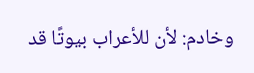وخادم: لأن للأعراب بيوتًا قد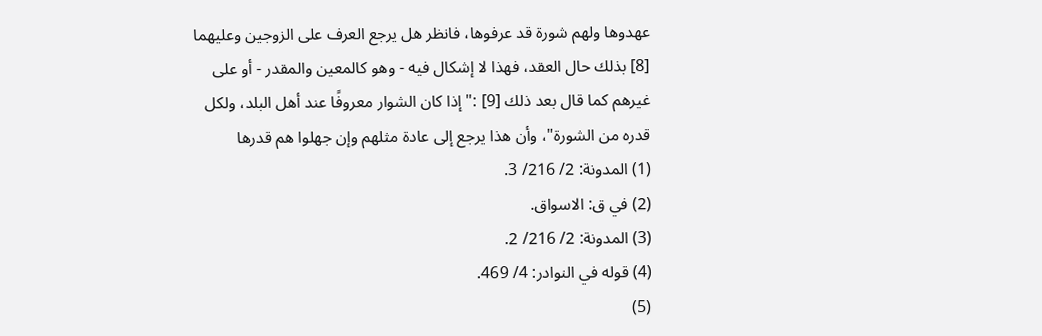عهدوها ولهم شورة قد عرفوها، فانظر هل يرجع العرف على الزوجين وعليهما [8] بذلك حال العقد، فهذا لا إشكال فيه - وهو كالمعين والمقدر - أو على غيرهم كما قال بعد ذلك [9] :"إذا كان الشوار معروفًا عند أهل البلد، ولكل قدره من الشورة"، وأن هذا يرجع إلى عادة مثلهم وإن جهلوا هم قدرها
(1) المدونة: 2/ 216/ 3.
(2) في ق: الاسواق.
(3) المدونة: 2/ 216/ 2.
(4) قوله في النوادر: 4/ 469.
(5)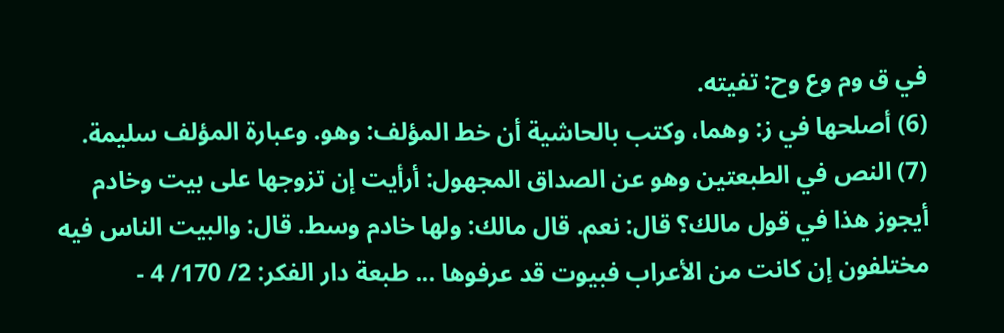في ق وم وع وح: تفيته.
(6) أصلحها في ز: وهما، وكتب بالحاشية أن خط المؤلف: وهو. وعبارة المؤلف سليمة.
(7) النص في الطبعتين وهو عن الصداق المجهول: أرأيت إن تزوجها على بيت وخادم أيجوز هذا في قول مالك؟ قال: نعم. قال مالك: ولها خادم وسط. قال: والبيت الناس فيه مختلفون إن كانت من الأعراب فبيوت قد عرفوها ... طبعة دار الفكر: 2/ 170/ 4 -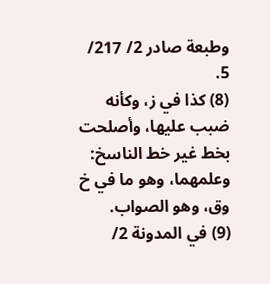وطبعة صادر 2/ 217/ 5.
(8) كذا في ز، وكأنه ضبب عليها، وأصلحت بخط غير خط الناسخ: وعلمهما، وهو ما في خ وق، وهو الصواب.
(9) في المدونة 2/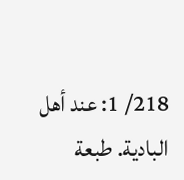218/ 1: عند أهل البادية. طبعة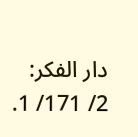دار الفكر: 2/ 171/ 1.